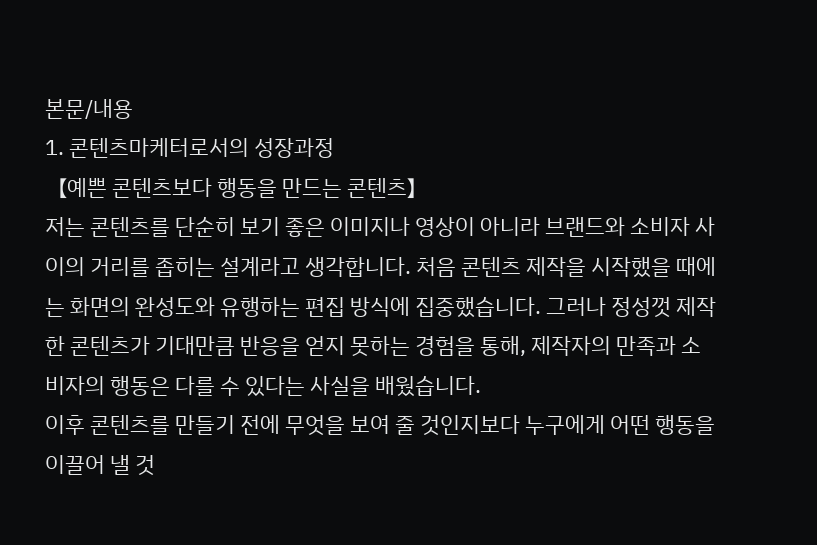본문/내용
1. 콘텐츠마케터로서의 성장과정
【예쁜 콘텐츠보다 행동을 만드는 콘텐츠】
저는 콘텐츠를 단순히 보기 좋은 이미지나 영상이 아니라 브랜드와 소비자 사이의 거리를 좁히는 설계라고 생각합니다. 처음 콘텐츠 제작을 시작했을 때에는 화면의 완성도와 유행하는 편집 방식에 집중했습니다. 그러나 정성껏 제작한 콘텐츠가 기대만큼 반응을 얻지 못하는 경험을 통해, 제작자의 만족과 소비자의 행동은 다를 수 있다는 사실을 배웠습니다.
이후 콘텐츠를 만들기 전에 무엇을 보여 줄 것인지보다 누구에게 어떤 행동을 이끌어 낼 것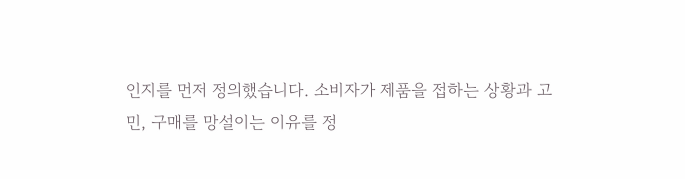인지를 먼저 정의했습니다. 소비자가 제품을 접하는 상황과 고민, 구매를 망설이는 이유를 정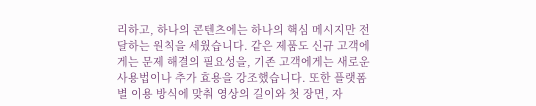리하고, 하나의 콘텐츠에는 하나의 핵심 메시지만 전달하는 원칙을 세웠습니다. 같은 제품도 신규 고객에게는 문제 해결의 필요성을, 기존 고객에게는 새로운 사용법이나 추가 효용을 강조했습니다. 또한 플랫폼별 이용 방식에 맞춰 영상의 길이와 첫 장면, 자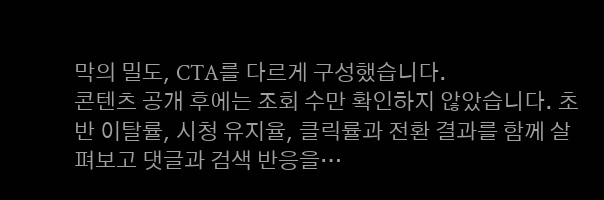막의 밀도, CTA를 다르게 구성했습니다.
콘텐츠 공개 후에는 조회 수만 확인하지 않았습니다. 초반 이탈률, 시청 유지율, 클릭률과 전환 결과를 함께 살펴보고 댓글과 검색 반응을…